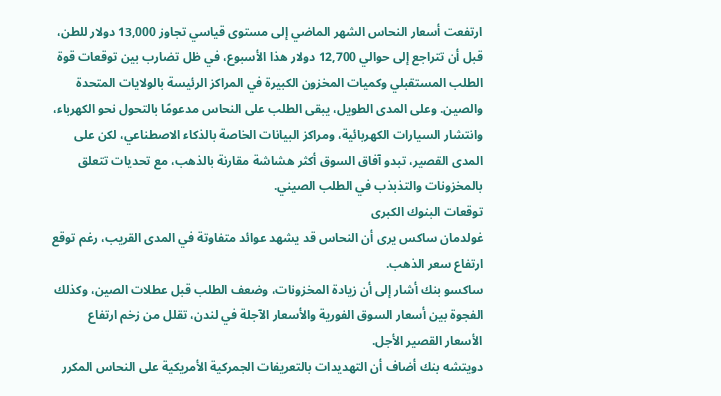ارتفعت أسعار النحاس الشهر الماضي إلى مستوى قياسي تجاوز 13,000 دولار للطن، قبل أن تتراجع إلى حوالي 12,700 دولار هذا الأسبوع، في ظل تضارب بين توقعات قوة الطلب المستقبلي وكميات المخزون الكبيرة في المراكز الرئيسة بالولايات المتحدة والصين. وعلى المدى الطويل، يبقى الطلب على النحاس مدعومًا بالتحول نحو الكهرباء، وانتشار السيارات الكهربائية، ومراكز البيانات الخاصة بالذكاء الاصطناعي، لكن على المدى القصير، تبدو آفاق السوق أكثر هشاشة مقارنة بالذهب، مع تحديات تتعلق بالمخزونات والتذبذب في الطلب الصيني.
توقعات البنوك الكبرى
غولدمان ساكس يرى أن النحاس قد يشهد عوائد متفاوتة في المدى القريب، رغم توقع ارتفاع سعر الذهب.
ساكسو بنك أشار إلى أن زيادة المخزونات، وضعف الطلب قبل عطلات الصين، وكذلك الفجوة بين أسعار السوق الفورية والأسعار الآجلة في لندن، تقلل من زخم ارتفاع الأسعار القصير الأجل.
دويتشه بنك أضاف أن التهديدات بالتعريفات الجمركية الأمريكية على النحاس المكرر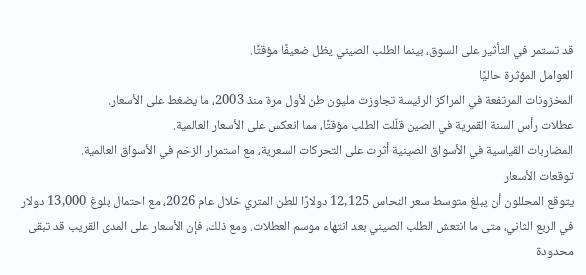قد تستمر في التأثير على السوق، بينما الطلب الصيني يظل ضعيفًا مؤقتًا.
العوامل المؤثرة حاليًا
المخزونات المرتفعة في المراكز الرئيسة تجاوزت مليون طن لأول مرة منذ 2003، ما يضغط على الأسعار.
عطلات رأس السنة القمرية في الصين قلّلت الطلب مؤقتًا، مما انعكس على الأسعار العالمية.
المضاربات القياسية في الأسواق الصينية أثرت على التحركات السعرية، مع استمرار الزخم في الأسواق العالمية.
توقعات الأسعار
يتوقع المحللون أن يبلغ متوسط سعر النحاس 12,125 دولارًا للطن المتري خلال عام 2026، مع احتمال بلوغ 13,000 دولار في الربع الثاني، متى ما انتعش الطلب الصيني بعد انتهاء موسم العطلات. ومع ذلك، فإن الأسعار على المدى القريب قد تبقى محدودة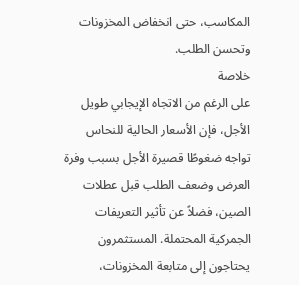المكاسب، حتى انخفاض المخزونات وتحسن الطلب.
خلاصة
على الرغم من الاتجاه الإيجابي طويل الأجل، فإن الأسعار الحالية للنحاس تواجه ضغوطًا قصيرة الأجل بسبب وفرة العرض وضعف الطلب قبل عطلات الصين، فضلاً عن تأثير التعريفات الجمركية المحتملة. المستثمرون يحتاجون إلى متابعة المخزونات،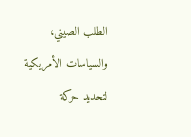الطلب الصيني، والسياسات الأمريكية لتحديد حركة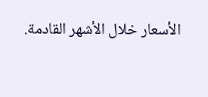الأسعار خلال الأشهر القادمة.